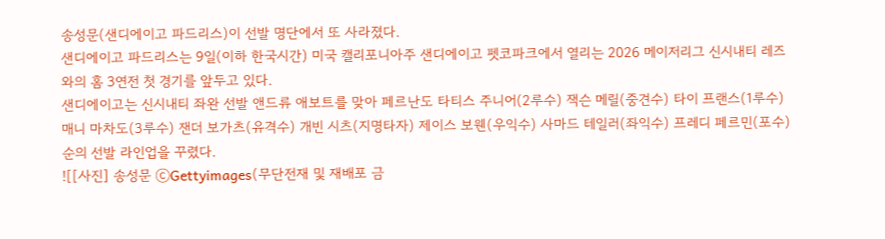송성문(샌디에이고 파드리스)이 선발 명단에서 또 사라졌다.
샌디에이고 파드리스는 9일(이하 한국시간) 미국 캘리포니아주 샌디에이고 펫코파크에서 열리는 2026 메이저리그 신시내티 레즈와의 홈 3연전 첫 경기를 앞두고 있다.
샌디에이고는 신시내티 좌완 선발 앤드류 애보트를 맞아 페르난도 타티스 주니어(2루수) 잭슨 메릴(중견수) 타이 프랜스(1루수) 매니 마차도(3루수) 잰더 보가츠(유격수) 개빈 시츠(지명타자) 제이스 보웬(우익수) 사마드 테일러(좌익수) 프레디 페르민(포수) 순의 선발 라인업을 꾸렸다.
![[사진] 송성문 ⓒGettyimages(무단전재 및 재배포 금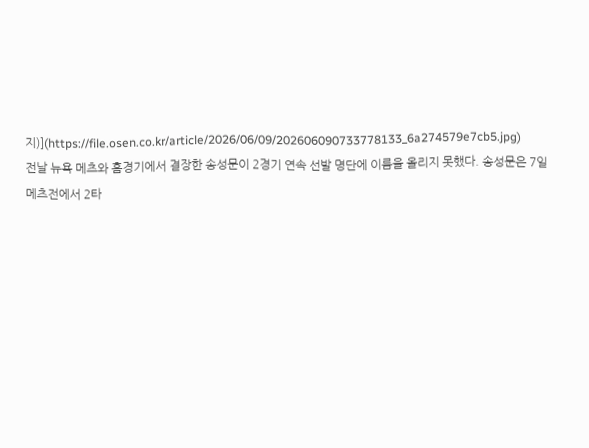지)](https://file.osen.co.kr/article/2026/06/09/202606090733778133_6a274579e7cb5.jpg)
전날 뉴욕 메츠와 홈경기에서 결장한 송성문이 2경기 연속 선발 명단에 이름을 올리지 못했다. 송성문은 7일 메츠전에서 2타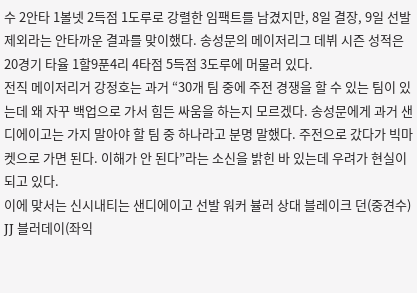수 2안타 1볼넷 2득점 1도루로 강렬한 임팩트를 남겼지만, 8일 결장, 9일 선발 제외라는 안타까운 결과를 맞이했다. 송성문의 메이저리그 데뷔 시즌 성적은 20경기 타율 1할9푼4리 4타점 5득점 3도루에 머물러 있다.
전직 메이저리거 강정호는 과거 “30개 팀 중에 주전 경쟁을 할 수 있는 팀이 있는데 왜 자꾸 백업으로 가서 힘든 싸움을 하는지 모르겠다. 송성문에게 과거 샌디에이고는 가지 말아야 할 팀 중 하나라고 분명 말했다. 주전으로 갔다가 빅마켓으로 가면 된다. 이해가 안 된다”라는 소신을 밝힌 바 있는데 우려가 현실이 되고 있다.
이에 맞서는 신시내티는 샌디에이고 선발 워커 뷸러 상대 블레이크 던(중견수) JJ 블러데이(좌익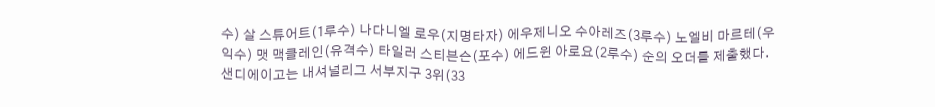수) 살 스튜어트(1루수) 나다니엘 로우(지명타자) 에우제니오 수아레즈(3루수) 노엘비 마르테(우익수) 맷 맥클레인(유격수) 타일러 스티븐슨(포수) 에드윈 아로요(2루수) 순의 오더를 제출했다.
샌디에이고는 내셔널리그 서부지구 3위(33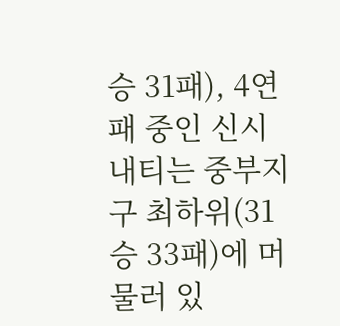승 31패), 4연패 중인 신시내티는 중부지구 최하위(31승 33패)에 머물러 있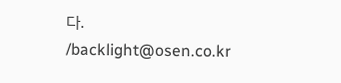다.
/backlight@osen.co.kr